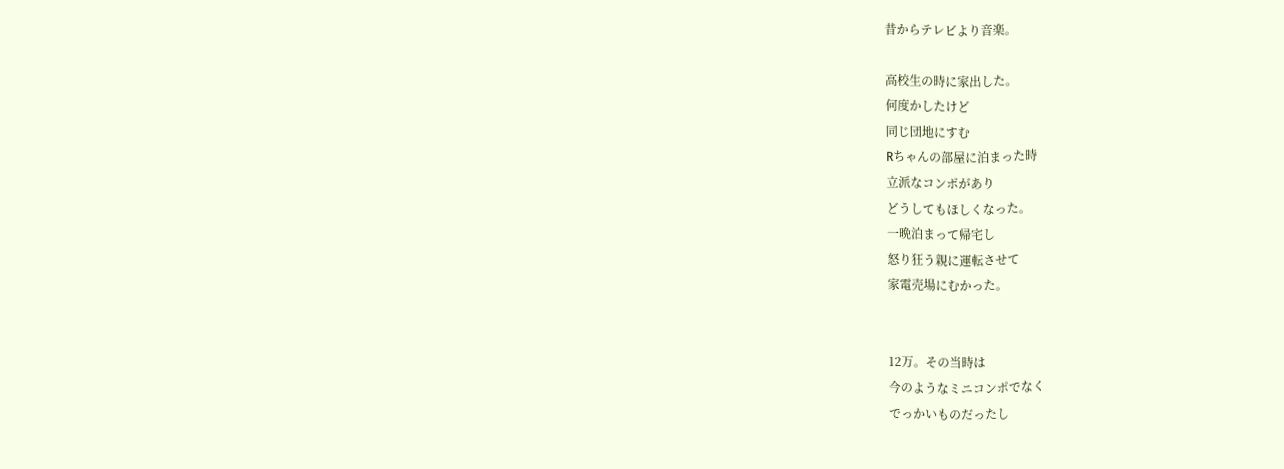昔からテレビより音楽。

高校生の時に家出した。
何度かしたけど
同じ団地にすむ
Rちゃんの部屋に泊まった時
立派なコンポがあり
どうしてもほしくなった。
一晩泊まって帰宅し
怒り狂う親に運転させて
家電売場にむかった。


12万。その当時は
今のようなミニコンポでなく
でっかいものだったし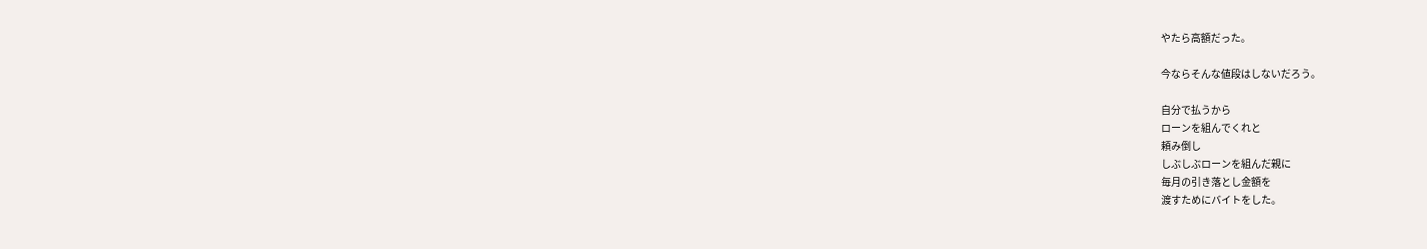やたら高額だった。

今ならそんな値段はしないだろう。

自分で払うから
ローンを組んでくれと
頼み倒し
しぶしぶローンを組んだ親に
毎月の引き落とし金額を
渡すためにバイトをした。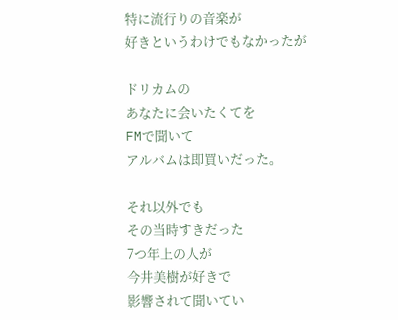特に流行りの音楽が
好きというわけでもなかったが

ドリカムの
あなたに会いたくてを
FMで聞いて
アルバムは即買いだった。

それ以外でも
その当時すきだった
7つ年上の人が
今井美樹が好きで
影響されて聞いてい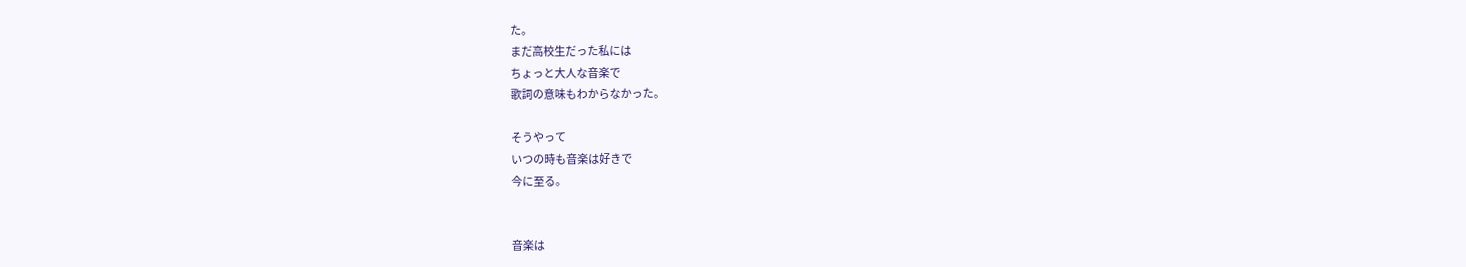た。
まだ高校生だった私には
ちょっと大人な音楽で
歌詞の意味もわからなかった。

そうやって
いつの時も音楽は好きで
今に至る。


音楽は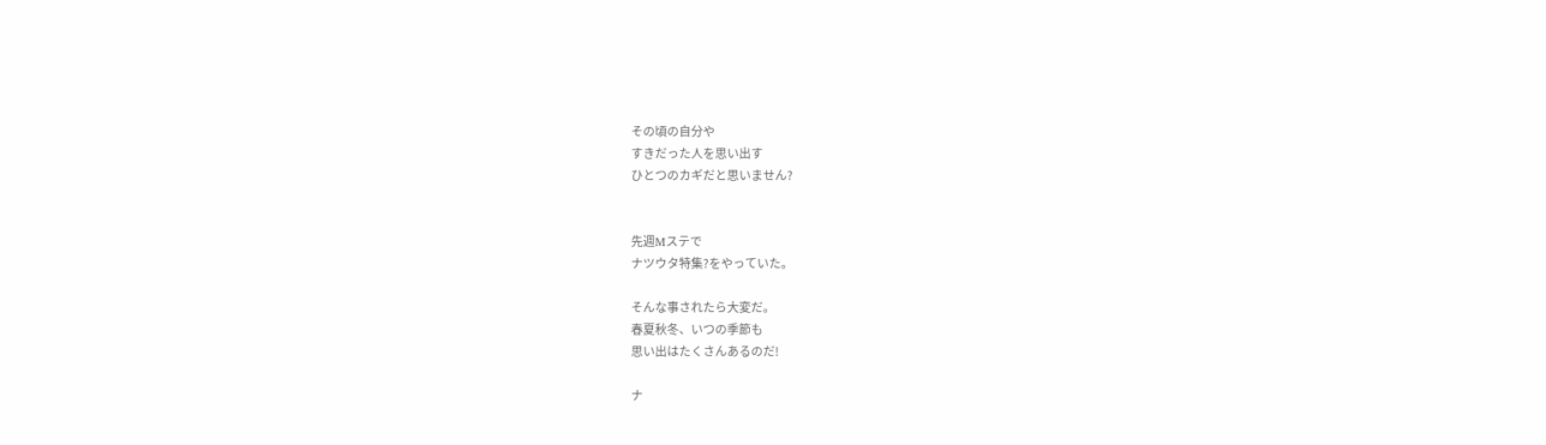その頃の自分や
すきだった人を思い出す
ひとつのカギだと思いません?


先週Mステで
ナツウタ特集?をやっていた。

そんな事されたら大変だ。
春夏秋冬、いつの季節も
思い出はたくさんあるのだ!

ナ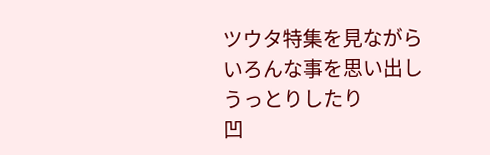ツウタ特集を見ながら
いろんな事を思い出し
うっとりしたり
凹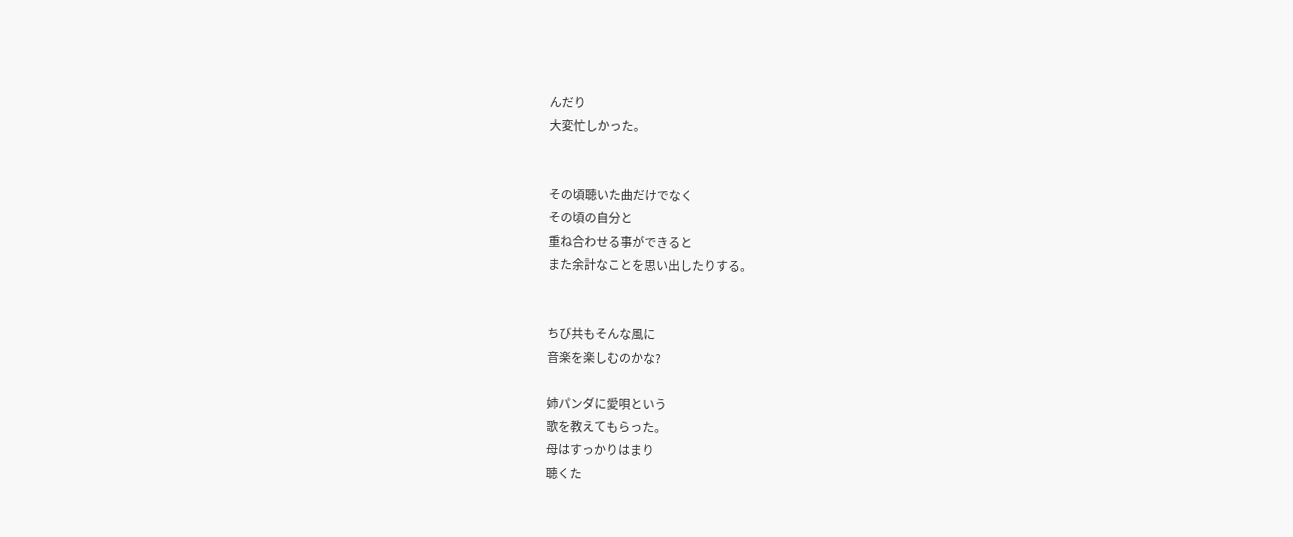んだり
大変忙しかった。


その頃聴いた曲だけでなく
その頃の自分と
重ね合わせる事ができると
また余計なことを思い出したりする。


ちび共もそんな風に
音楽を楽しむのかな?

姉パンダに愛唄という
歌を教えてもらった。
母はすっかりはまり
聴くた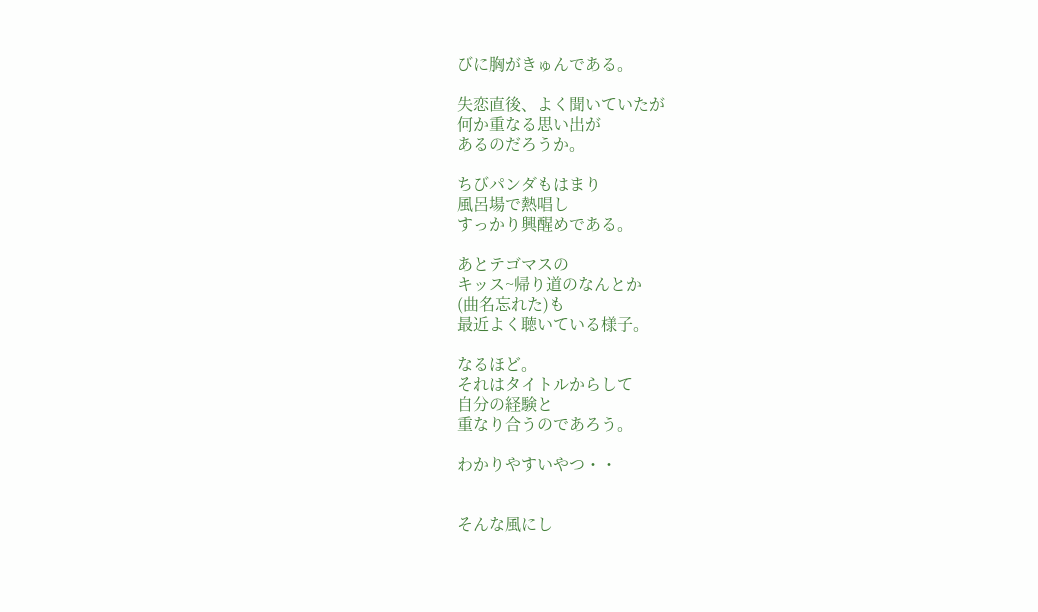びに胸がきゅんである。

失恋直後、よく聞いていたが
何か重なる思い出が
あるのだろうか。

ちびパンダもはまり
風呂場で熱唱し
すっかり興醒めである。

あとテゴマスの
キッス~帰り道のなんとか
(曲名忘れた)も
最近よく聴いている様子。

なるほど。
それはタイトルからして
自分の経験と
重なり合うのであろう。

わかりやすいやつ・・


そんな風にし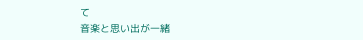て
音楽と思い出が一緒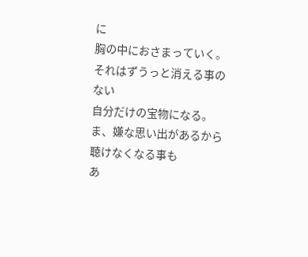に
胸の中におさまっていく。
それはずうっと消える事のない
自分だけの宝物になる。
ま、嫌な思い出があるから
聴けなくなる事も
あ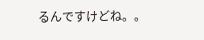るんですけどね。。